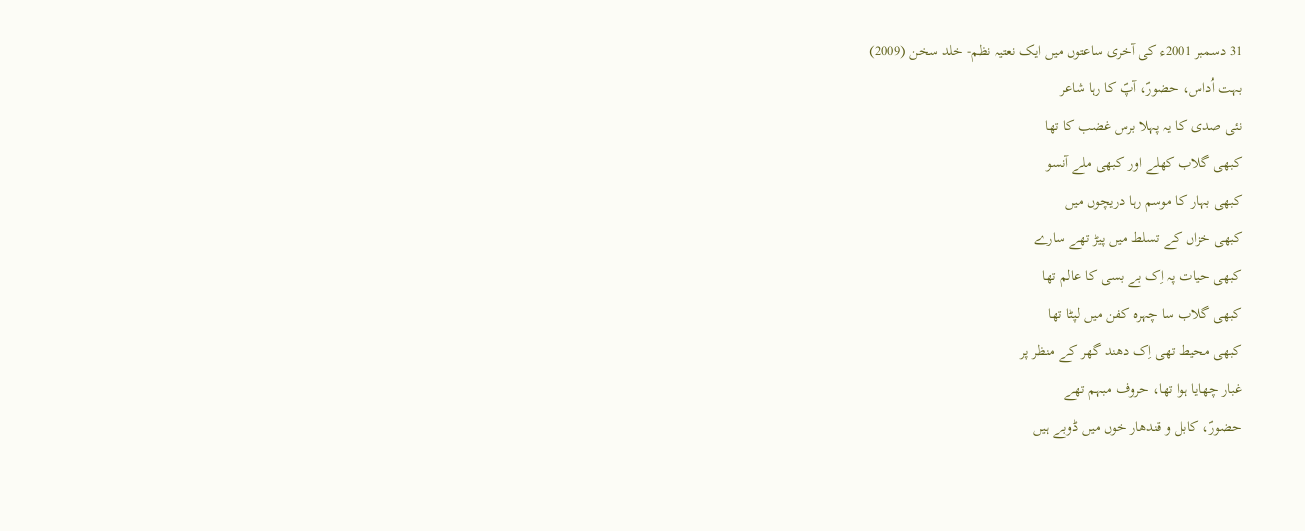31 دسمبر 2001ء کی آخری ساعتوں میں ایک نعتیہ نظم- خلد سخن (2009)
بہت اُداس، حضورؐ، آپؐ کا رہا شاعر
نئی صدی کا یہ پہلا برس غضب کا تھا
کبھی گلاب کھلے اور کبھی ملے آنسو
کبھی بہار کا موسم رہا دریچوں میں
کبھی خزاں کے تسلط میں پیڑ تھے سارے
کبھی حیات پہ اِک بے بسی کا عالم تھا
کبھی گلاب سا چہرہ کفن میں لپٹا تھا
کبھی محیط تھی اِک دھند گھر کے منظر پر
غبار چھایا ہوا تھا، حروف مبہم تھے
حضورؐ، کابل و قندھار خوں میں ڈوبے ہیں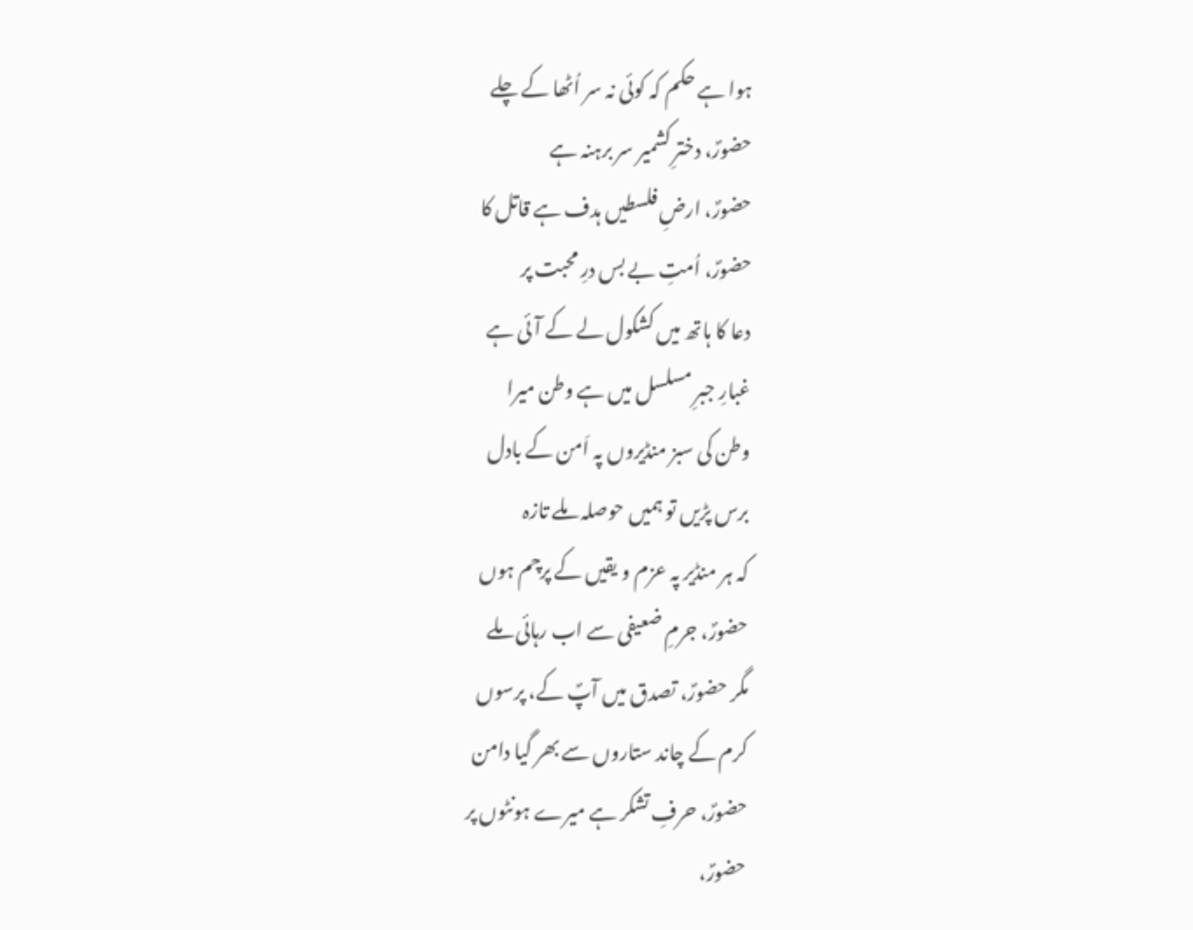ہوا ہے حکم کہ کوئی نہ سر اُٹھا کے چلے
حضورؐ، دخترِ کشمیر سر برہنہ ہے
حضورؐ، ارضِ فلسطیں ہدف ہے قاتل کا
حضورؐ، اُمتِ بے بس درِ محبت پر
دعا کا ہاتھ میں کشکول لے کے آئی ہے
غبارِ جبرِ مسلسل میں ہے وطن میرا
وطن کی سبز منڈیروں پہ اَمن کے بادل
برس پڑیں تو ہمیں حوصلہ ملے تازہ
کہ ہر منڈیر پہ عزم و یقیں کے پرچم ہوں
حضورؐ، جرمِ ضعیفی سے اب رہائی ملے
مگر حضورؐ، تصدق میں آپؐ کے، پرسوں
کرم کے چاند ستاروں سے بھر گیا دامن
حضورؐ، حرفِ تشکر ہے میرے ہونٹوں پر
حضورؐ،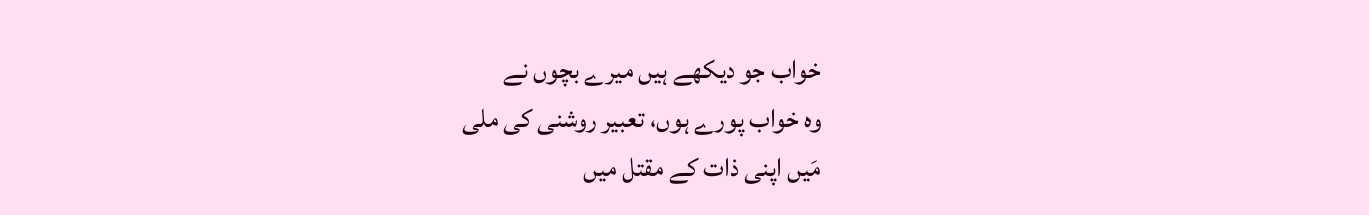خواب جو دیکھے ہیں میرے بچوں نے
وہ خواب پورے ہوں، تعبیر روشنی کی ملی
مَیں اپنی ذات کے مقتل میں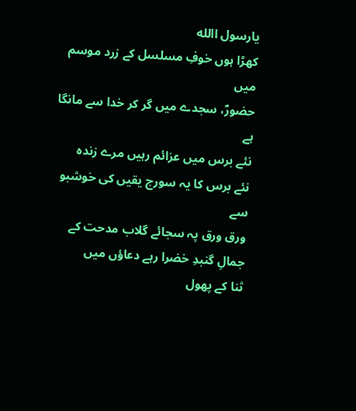یارسول االله
کھڑا ہوں خوفِ مسلسل کے زرد موسم میں
حضورؐ، سجدے میں گر کر خدا سے مانگا ہے
نئے برس میں عزائم رہیں مرے زندہ
نئے برس کا یہ سورج یقیں کی خوشبو سے
ورق ورق پہ سجائے گلاب مدحت کے
جمالِ گنبدِ خضرا رہے دعاؤں میں
ثنا کے پھول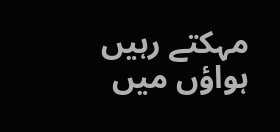مہکتے رہیں ہواؤں میں